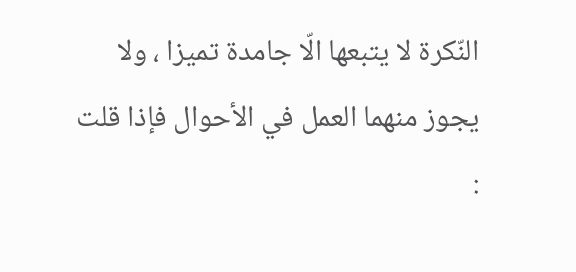النّكرة لا يتبعها الّا جامدة تميزا ، ولا يجوز منهما العمل في الأحوال فإذا قلت :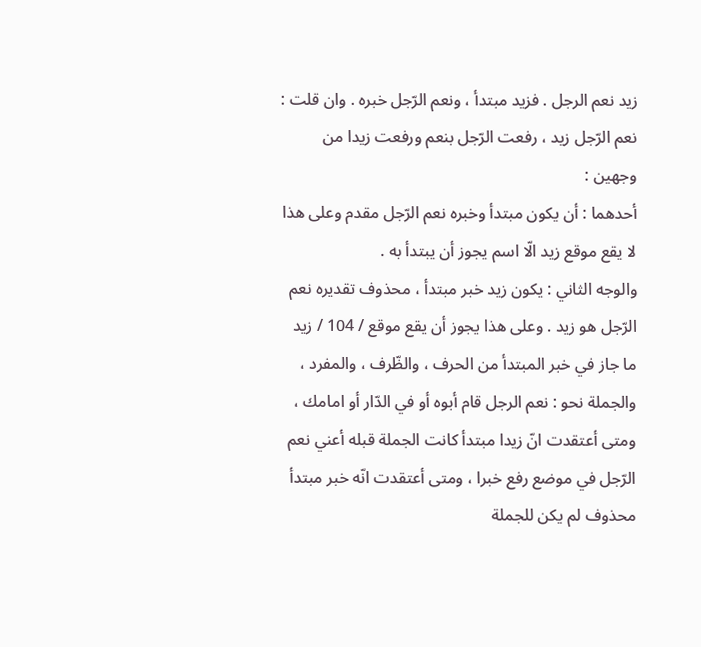زيد نعم الرجل . فزيد مبتدأ ، ونعم الرّجل خبره . وان قلت : نعم الرّجل زيد ، رفعت الرّجل بنعم ورفعت زيدا من وجهين :
أحدهما : أن يكون مبتدأ وخبره نعم الرّجل مقدم وعلى هذا لا يقع موقع زيد الّا اسم يجوز أن يبتدأ به .
والوجه الثاني : يكون زيد خبر مبتدأ ، محذوف تقديره نعم الرّجل هو زيد . وعلى هذا يجوز أن يقع موقع / 104 / زيد ما جاز في خبر المبتدأ من الحرف ، والظّرف ، والمفرد ، والجملة نحو : نعم الرجل قام أبوه أو في الدّار أو امامك ، ومتى أعتقدت انّ زيدا مبتدأ كانت الجملة قبله أعني نعم الرّجل في موضع رفع خبرا ، ومتى أعتقدت انّه خبر مبتدأ محذوف لم يكن للجملة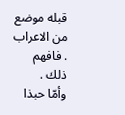قبله موضع من الاعراب . فافهم ذلك .
وأمّا حبذا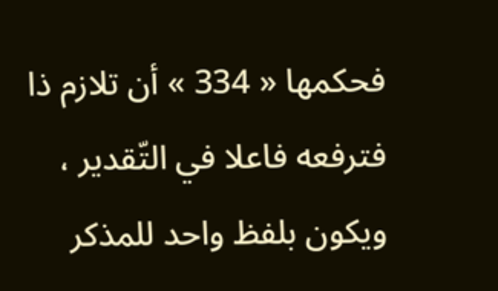فحكمها « 334 » أن تلازم ذا فترفعه فاعلا في التّقدير ، ويكون بلفظ واحد للمذكر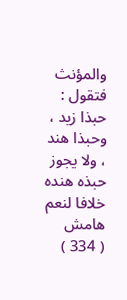والمؤنث فتقول :
حبذا زيد ، وحبذا هند ، ولا يجوز حبذه هنده خلافا لنعم
هامش
( 334 )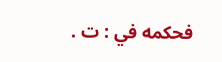فحكمه في : ت .